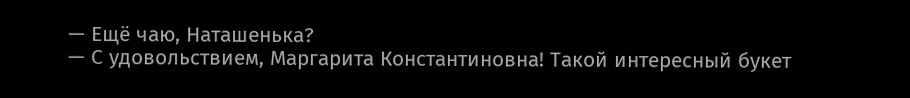— Ещё чаю, Наташенька?
— С удовольствием, Маргарита Константиновна! Такой интересный букет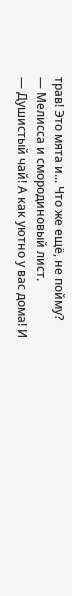трав! Это мята и... Что же ещё, не пойму?
— Мелисса и смородиновый лист.
— Душистый чай! А как уютно у вас дома! И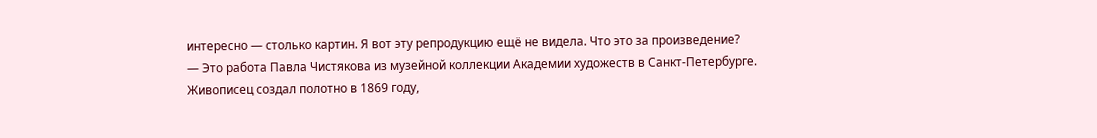интересно — столько картин. Я вот эту репродукцию ещё не видела. Что это за произведение?
— Это работа Павла Чистякова из музейной коллекции Академии художеств в Санкт-Петербурге. Живописец создал полотно в 1869 году,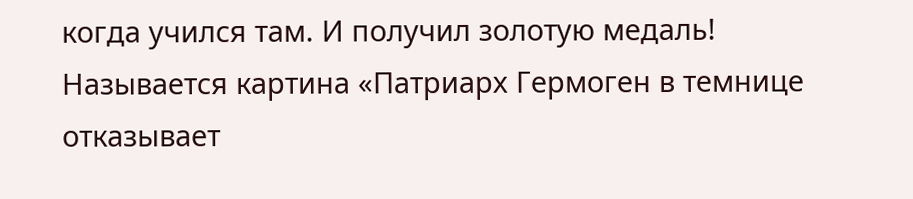когда учился там. И получил золотую медаль! Называется картина «Патриарх Гермоген в темнице отказывает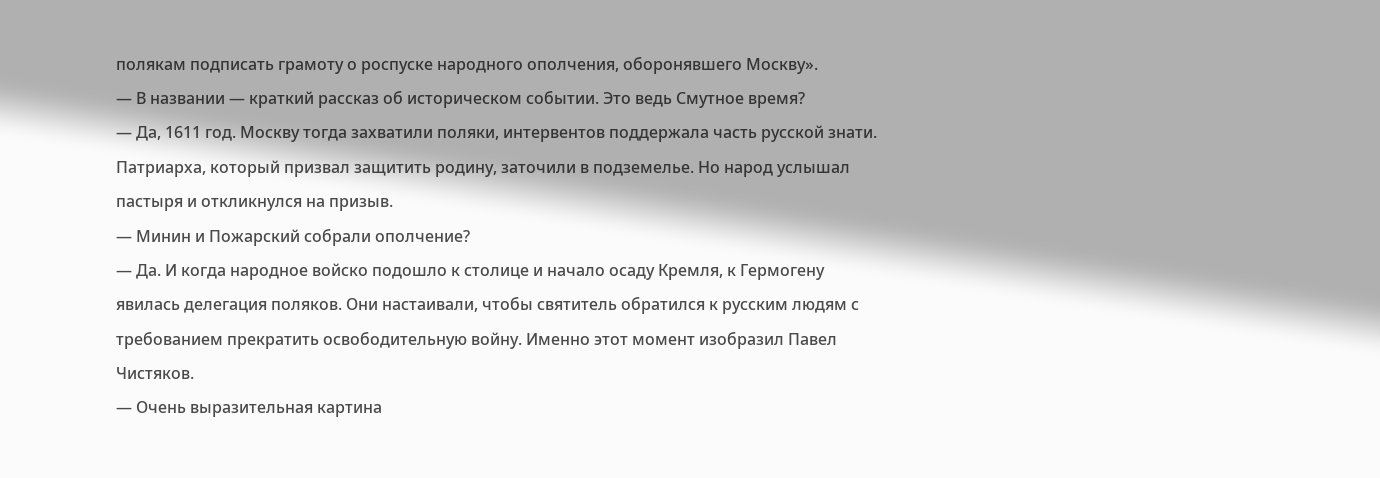полякам подписать грамоту о роспуске народного ополчения, оборонявшего Москву».
— В названии — краткий рассказ об историческом событии. Это ведь Смутное время?
— Да, 1611 год. Москву тогда захватили поляки, интервентов поддержала часть русской знати. Патриарха, который призвал защитить родину, заточили в подземелье. Но народ услышал пастыря и откликнулся на призыв.
— Минин и Пожарский собрали ополчение?
— Да. И когда народное войско подошло к столице и начало осаду Кремля, к Гермогену явилась делегация поляков. Они настаивали, чтобы святитель обратился к русским людям с требованием прекратить освободительную войну. Именно этот момент изобразил Павел Чистяков.
— Очень выразительная картина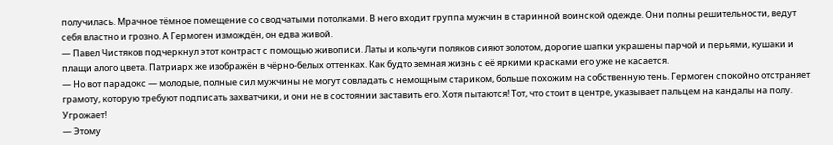получилась. Мрачное тёмное помещение со сводчатыми потолками. В него входит группа мужчин в старинной воинской одежде. Они полны решительности, ведут себя властно и грозно. А Гермоген измождён, он едва живой.
— Павел Чистяков подчеркнул этот контраст с помощью живописи. Латы и кольчуги поляков сияют золотом, дорогие шапки украшены парчой и перьями, кушаки и плащи алого цвета. Патриарх же изображён в чёрно-белых оттенках. Как будто земная жизнь с её яркими красками его уже не касается.
— Но вот парадокс — молодые, полные сил мужчины не могут совладать с немощным стариком, больше похожим на собственную тень. Гермоген спокойно отстраняет грамоту, которую требуют подписать захватчики, и они не в состоянии заставить его. Хотя пытаются! Тот, что стоит в центре, указывает пальцем на кандалы на полу. Угрожает!
— Этому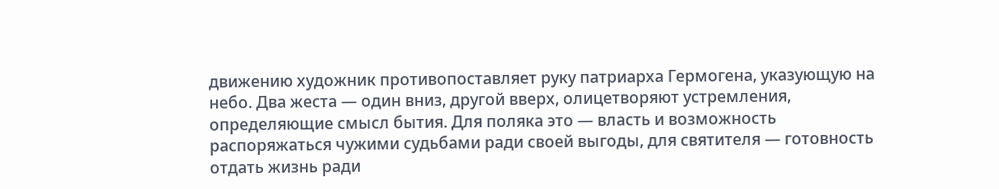движению художник противопоставляет руку патриарха Гермогена, указующую на небо. Два жеста — один вниз, другой вверх, олицетворяют устремления, определяющие смысл бытия. Для поляка это — власть и возможность распоряжаться чужими судьбами ради своей выгоды, для святителя — готовность отдать жизнь ради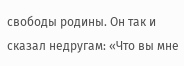свободы родины. Он так и сказал недругам: «Что вы мне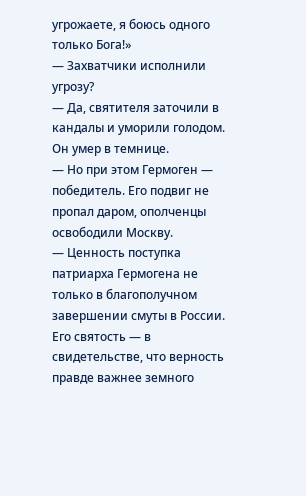угрожаете, я боюсь одного только Бога!»
— Захватчики исполнили угрозу?
— Да, святителя заточили в кандалы и уморили голодом. Он умер в темнице.
— Но при этом Гермоген — победитель. Его подвиг не пропал даром, ополченцы освободили Москву.
— Ценность поступка патриарха Гермогена не только в благополучном завершении смуты в России. Его святость — в свидетельстве, что верность правде важнее земного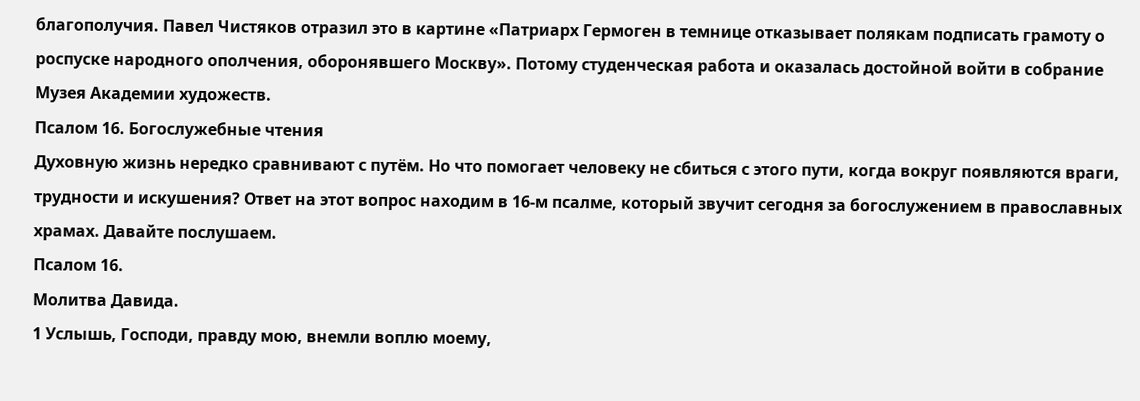благополучия. Павел Чистяков отразил это в картине «Патриарх Гермоген в темнице отказывает полякам подписать грамоту о роспуске народного ополчения, оборонявшего Москву». Потому студенческая работа и оказалась достойной войти в собрание Музея Академии художеств.
Псалом 16. Богослужебные чтения
Духовную жизнь нередко сравнивают с путём. Но что помогает человеку не сбиться с этого пути, когда вокруг появляются враги, трудности и искушения? Ответ на этот вопрос находим в 16-м псалме, который звучит сегодня за богослужением в православных храмах. Давайте послушаем.
Псалом 16.
Молитва Давида.
1 Услышь, Господи, правду мою, внемли воплю моему,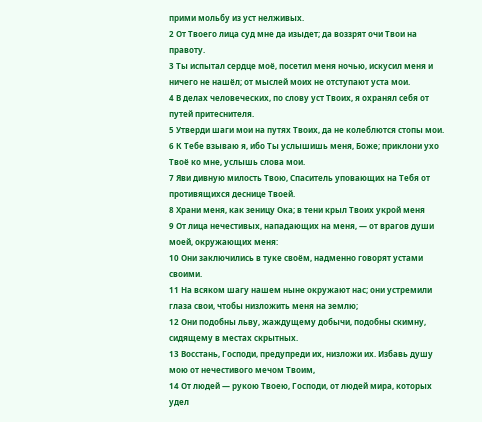прими мольбу из уст нелживых.
2 От Твоего лица суд мне да изыдет; да воззрят очи Твои на правоту.
3 Ты испытал сердце моё, посетил меня ночью, искусил меня и ничего не нашёл; от мыслей моих не отступают уста мои.
4 В делах человеческих, по слову уст Твоих, я охранял себя от путей притеснителя.
5 Утверди шаги мои на путях Твоих, да не колеблются стопы мои.
6 К Тебе взываю я, ибо Ты услышишь меня, Боже; приклони ухо Твоё ко мне, услышь слова мои.
7 Яви дивную милость Твою, Спаситель уповающих на Тебя от противящихся деснице Твоей.
8 Храни меня, как зеницу Ока; в тени крыл Твоих укрой меня
9 От лица нечестивых, нападающих на меня, — от врагов души моей, окружающих меня:
10 Они заключились в туке своём, надменно говорят устами своими.
11 На всяком шагу нашем ныне окружают нас; они устремили глаза свои, чтобы низложить меня на землю;
12 Они подобны льву, жаждущему добычи, подобны скимну, сидящему в местах скрытных.
13 Восстань, Господи, предупреди их, низложи их. Избавь душу мою от нечестивого мечом Твоим,
14 От людей — рукою Твоею, Господи, от людей мира, которых удел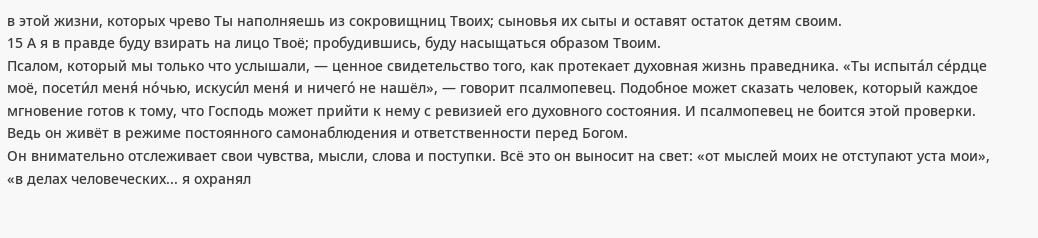в этой жизни, которых чрево Ты наполняешь из сокровищниц Твоих; сыновья их сыты и оставят остаток детям своим.
15 А я в правде буду взирать на лицо Твоё; пробудившись, буду насыщаться образом Твоим.
Псалом, который мы только что услышали, — ценное свидетельство того, как протекает духовная жизнь праведника. «Ты испыта́л се́рдце моё, посети́л меня́ но́чью, искуси́л меня́ и ничего́ не нашёл», — говорит псалмопевец. Подобное может сказать человек, который каждое мгновение готов к тому, что Господь может прийти к нему с ревизией его духовного состояния. И псалмопевец не боится этой проверки. Ведь он живёт в режиме постоянного самонаблюдения и ответственности перед Богом.
Он внимательно отслеживает свои чувства, мысли, слова и поступки. Всё это он выносит на свет: «от мыслей моих не отступают уста мои», «в делах человеческих... я охранял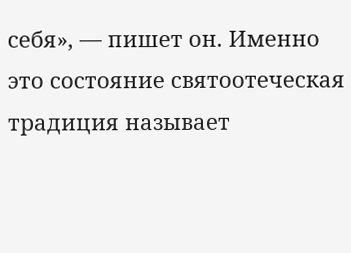себя», — пишет он. Именно это состояние святоотеческая традиция называет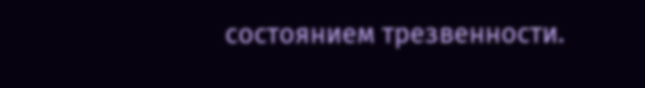состоянием трезвенности.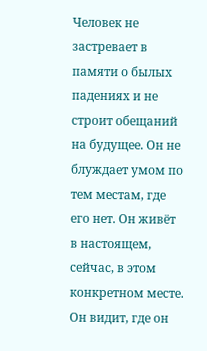Человек не застревает в памяти о былых падениях и не строит обещаний на будущее. Он не блуждает умом по тем местам, где его нет. Он живёт в настоящем, сейчас, в этом конкретном месте. Он видит, где он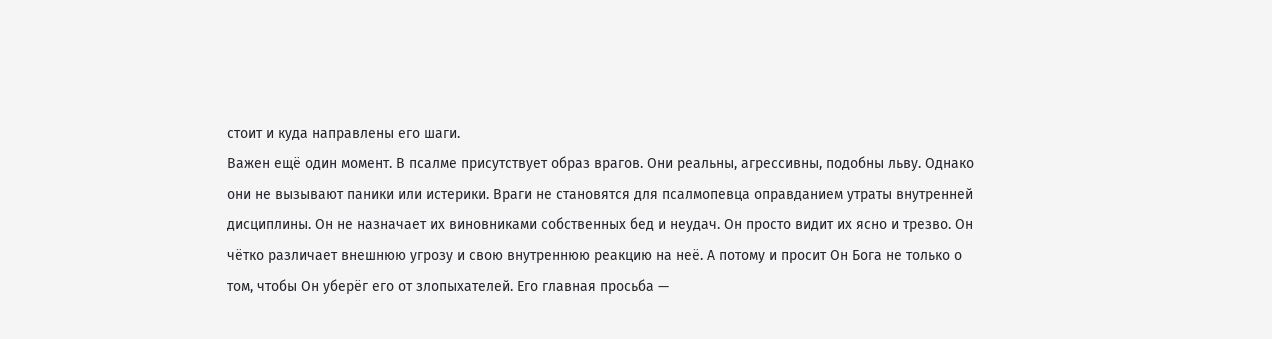стоит и куда направлены его шаги.
Важен ещё один момент. В псалме присутствует образ врагов. Они реальны, агрессивны, подобны льву. Однако они не вызывают паники или истерики. Враги не становятся для псалмопевца оправданием утраты внутренней дисциплины. Он не назначает их виновниками собственных бед и неудач. Он просто видит их ясно и трезво. Он чётко различает внешнюю угрозу и свою внутреннюю реакцию на неё. А потому и просит Он Бога не только о том, чтобы Он уберёг его от злопыхателей. Его главная просьба —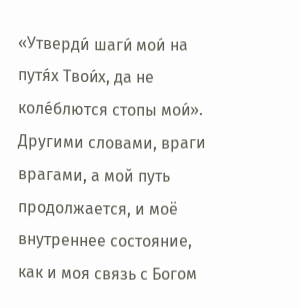«Утверди́ шаги́ мои́ на путя́х Твои́х, да не коле́блются стопы мои́». Другими словами, враги врагами, а мой путь продолжается, и моё внутреннее состояние, как и моя связь с Богом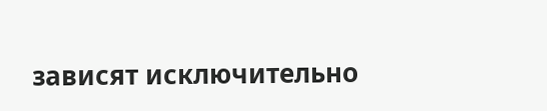зависят исключительно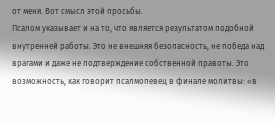от меня. Вот смысл этой просьбы.
Псалом указывает и на то, что является результатом подобной внутренней работы. Это не внешняя безопасность, не победа над врагами и даже не подтверждение собственной правоты. Это возможность, как говорит псалмопевец в финале молитвы: «в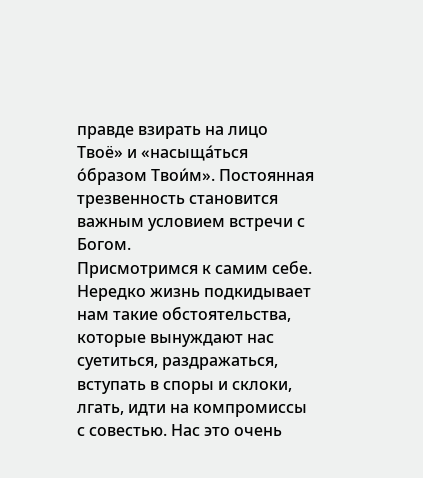правде взирать на лицо Твоё» и «насыща́ться о́бразом Твои́м». Постоянная трезвенность становится важным условием встречи с Богом.
Присмотримся к самим себе. Нередко жизнь подкидывает нам такие обстоятельства, которые вынуждают нас суетиться, раздражаться, вступать в споры и склоки, лгать, идти на компромиссы с совестью. Нас это очень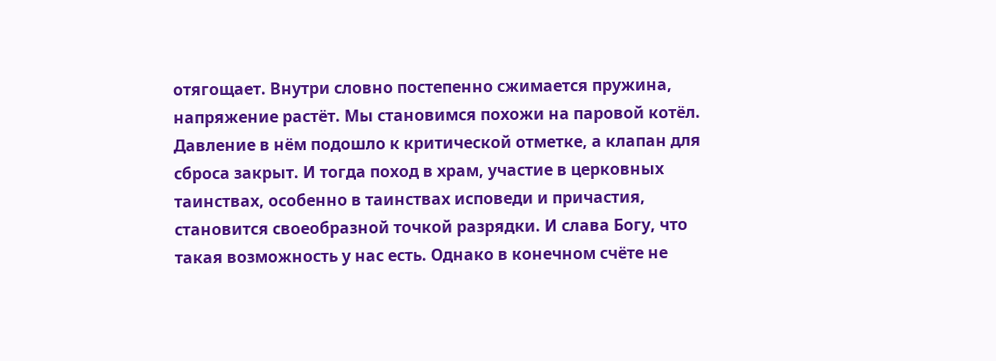отягощает. Внутри словно постепенно сжимается пружина, напряжение растёт. Мы становимся похожи на паровой котёл. Давление в нём подошло к критической отметке, а клапан для сброса закрыт. И тогда поход в храм, участие в церковных таинствах, особенно в таинствах исповеди и причастия, становится своеобразной точкой разрядки. И слава Богу, что такая возможность у нас есть. Однако в конечном счёте не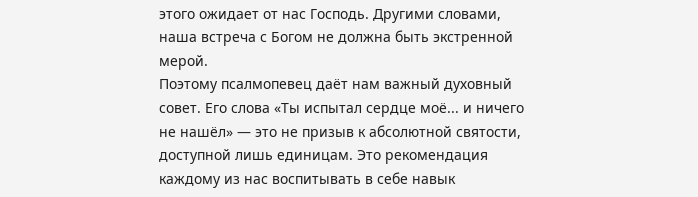этого ожидает от нас Господь. Другими словами, наша встреча с Богом не должна быть экстренной мерой.
Поэтому псалмопевец даёт нам важный духовный совет. Его слова «Ты испытал сердце моё... и ничего не нашёл» — это не призыв к абсолютной святости, доступной лишь единицам. Это рекомендация каждому из нас воспитывать в себе навык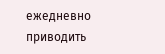ежедневно приводить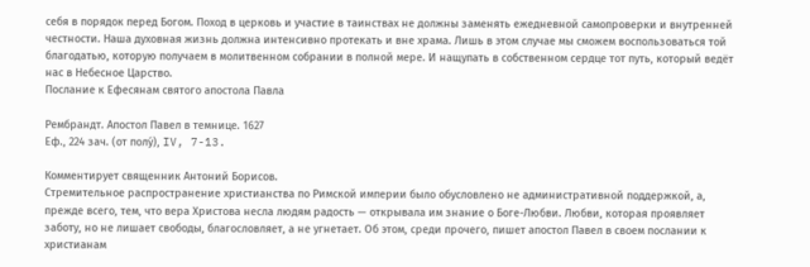себя в порядок перед Богом. Поход в церковь и участие в таинствах не должны заменять ежедневной самопроверки и внутренней честности. Наша духовная жизнь должна интенсивно протекать и вне храма. Лишь в этом случае мы сможем воспользоваться той благодатью, которую получаем в молитвенном собрании в полной мере. И нащупать в собственном сердце тот путь, который ведёт нас в Небесное Царство.
Послание к Ефесянам святого апостола Павла

Рембрандт. Апостол Павел в темнице. 1627
Еф., 224 зач. (от полу́), IV, 7-13.

Комментирует священник Антоний Борисов.
Стремительное распространение христианства по Римской империи было обусловлено не административной поддержкой, а, прежде всего, тем, что вера Христова несла людям радость — открывала им знание о Боге-Любви. Любви, которая проявляет заботу, но не лишает свободы, благословляет, а не угнетает. Об этом, среди прочего, пишет апостол Павел в своем послании к христианам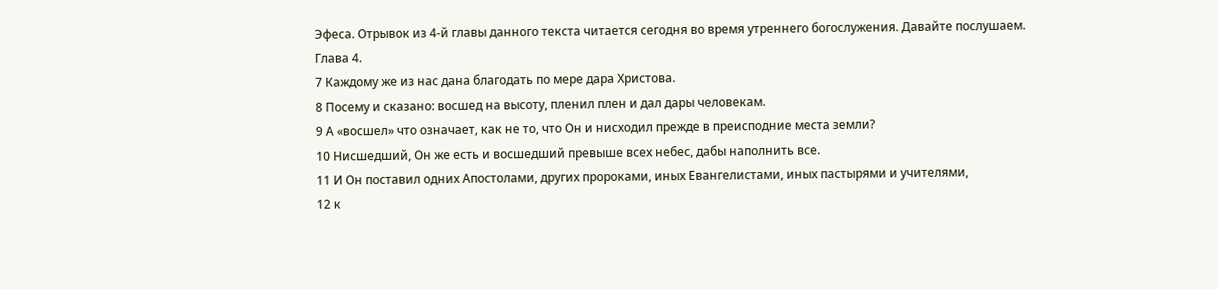Эфеса. Отрывок из 4-й главы данного текста читается сегодня во время утреннего богослужения. Давайте послушаем.
Глава 4.
7 Каждому же из нас дана благодать по мере дара Христова.
8 Посему и сказано: восшед на высоту, пленил плен и дал дары человекам.
9 А «восшел» что означает, как не то, что Он и нисходил прежде в преисподние места земли?
10 Нисшедший, Он же есть и восшедший превыше всех небес, дабы наполнить все.
11 И Он поставил одних Апостолами, других пророками, иных Евангелистами, иных пастырями и учителями,
12 к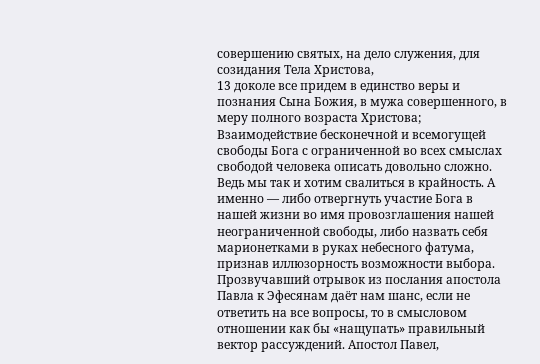совершению святых, на дело служения, для созидания Тела Христова,
13 доколе все придем в единство веры и познания Сына Божия, в мужа совершенного, в меру полного возраста Христова;
Взаимодействие бесконечной и всемогущей свободы Бога с ограниченной во всех смыслах свободой человека описать довольно сложно. Ведь мы так и хотим свалиться в крайность. А именно — либо отвергнуть участие Бога в нашей жизни во имя провозглашения нашей неограниченной свободы, либо назвать себя марионетками в руках небесного фатума, признав иллюзорность возможности выбора.
Прозвучавший отрывок из послания апостола Павла к Эфесянам даёт нам шанс, если не ответить на все вопросы, то в смысловом отношении как бы «нащупать» правильный вектор рассуждений. Апостол Павел,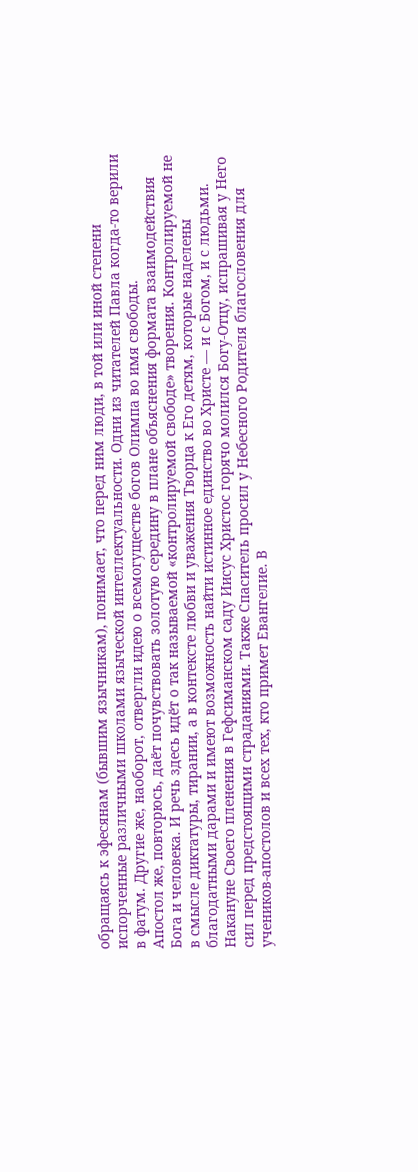обращаясь к эфесянам (бывшим язычникам), понимает, что перед ним люди, в той или иной степени испорченные различными школами языческой интеллектуальности. Одни из читателей Павла когда-то верили в фатум. Другие же, наоборот, отвергли идею о всемогуществе богов Олимпа во имя свободы.
Апостол же, повторюсь, даёт почувствовать золотую середину в плане объяснения формата взаимодействия Бога и человека. И речь здесь идёт о так называемой «контролируемой свободе» творения. Контролируемой не в смысле диктатуры, тирании, а в контексте любви и уважения Творца к Его детям, которые наделены благодатными дарами и имеют возможность найти истинное единство во Христе — и с Богом, и с людьми.
Накануне Своего пленения в Гефсиманском саду Иисус Христос горячо молился Богу-Отцу, испрашивая у Него сил перед предстоящими страданиями. Также Спаситель просил у Небесного Родителя благословения для учеников-апостолов и всех тех, кто примет Евангелие. В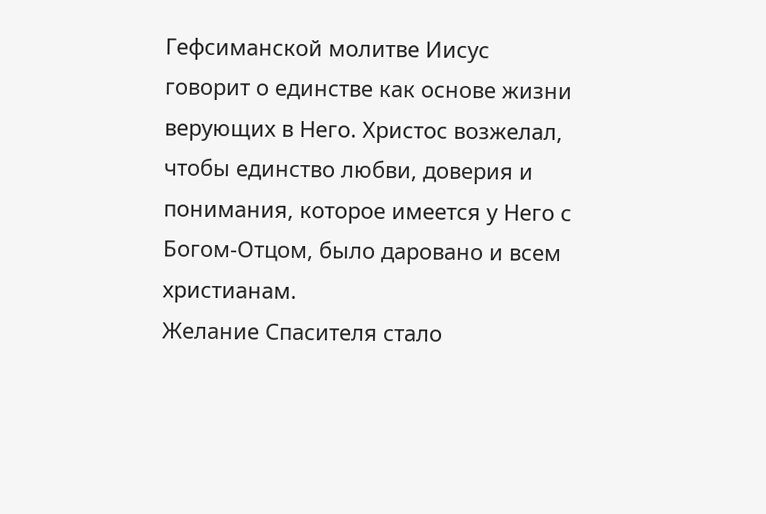Гефсиманской молитве Иисус говорит о единстве как основе жизни верующих в Него. Христос возжелал, чтобы единство любви, доверия и понимания, которое имеется у Него с Богом-Отцом, было даровано и всем христианам.
Желание Спасителя стало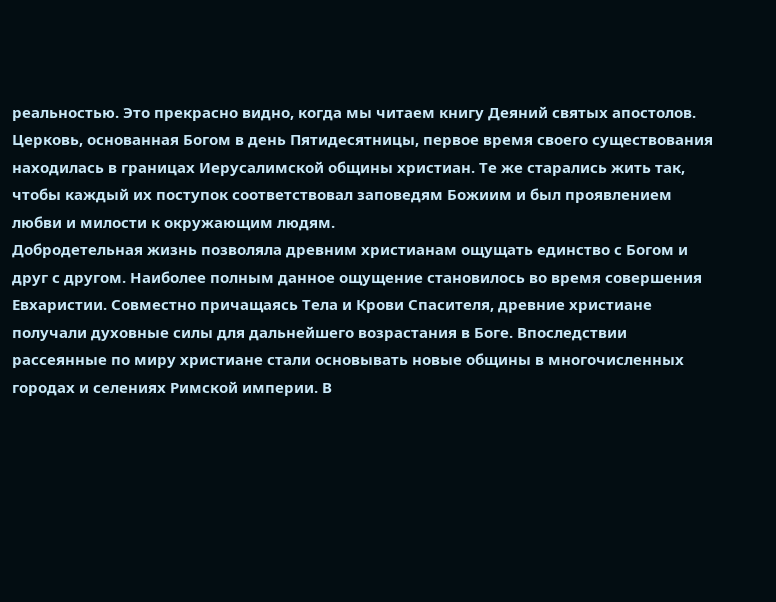реальностью. Это прекрасно видно, когда мы читаем книгу Деяний святых апостолов. Церковь, основанная Богом в день Пятидесятницы, первое время своего существования находилась в границах Иерусалимской общины христиан. Те же старались жить так, чтобы каждый их поступок соответствовал заповедям Божиим и был проявлением любви и милости к окружающим людям.
Добродетельная жизнь позволяла древним христианам ощущать единство с Богом и друг с другом. Наиболее полным данное ощущение становилось во время совершения Евхаристии. Совместно причащаясь Тела и Крови Спасителя, древние христиане получали духовные силы для дальнейшего возрастания в Боге. Впоследствии рассеянные по миру христиане стали основывать новые общины в многочисленных городах и селениях Римской империи. В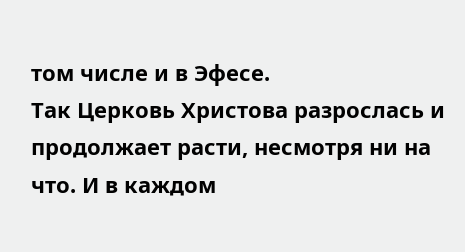том числе и в Эфесе.
Так Церковь Христова разрослась и продолжает расти, несмотря ни на что. И в каждом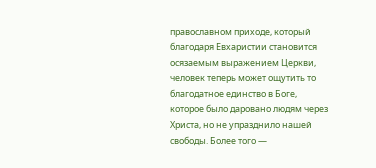православном приходе, который благодаря Евхаристии становится осязаемым выражением Церкви, человек теперь может ощутить то благодатное единство в Боге, которое было даровано людям через Христа, но не упразднило нашей свободы. Более того —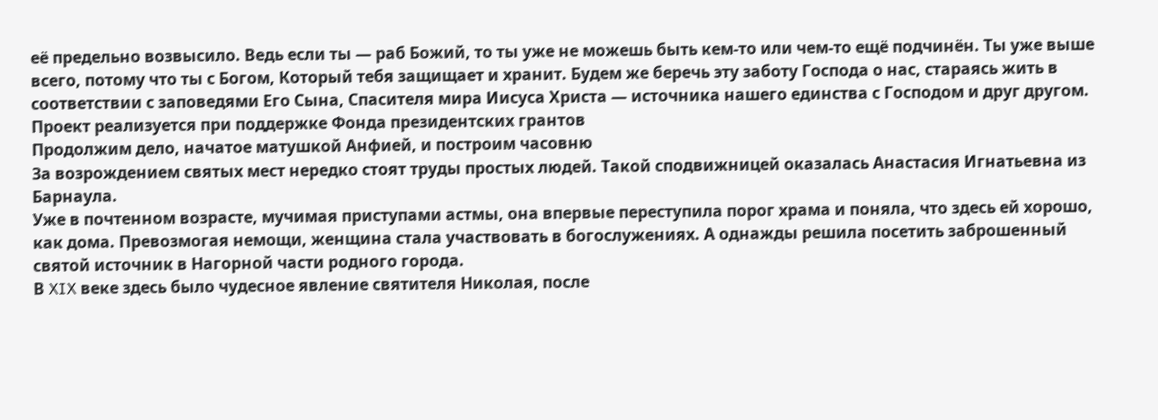её предельно возвысило. Ведь если ты — раб Божий, то ты уже не можешь быть кем-то или чем-то ещё подчинён. Ты уже выше всего, потому что ты с Богом, Который тебя защищает и хранит. Будем же беречь эту заботу Господа о нас, стараясь жить в соответствии с заповедями Его Сына, Спасителя мира Иисуса Христа — источника нашего единства с Господом и друг другом.
Проект реализуется при поддержке Фонда президентских грантов
Продолжим дело, начатое матушкой Анфией, и построим часовню
За возрождением святых мест нередко стоят труды простых людей. Такой сподвижницей оказалась Анастасия Игнатьевна из Барнаула.
Уже в почтенном возрасте, мучимая приступами астмы, она впервые переступила порог храма и поняла, что здесь ей хорошо, как дома. Превозмогая немощи, женщина стала участвовать в богослужениях. А однажды решила посетить заброшенный святой источник в Нагорной части родного города.
В XIX веке здесь было чудесное явление святителя Николая, после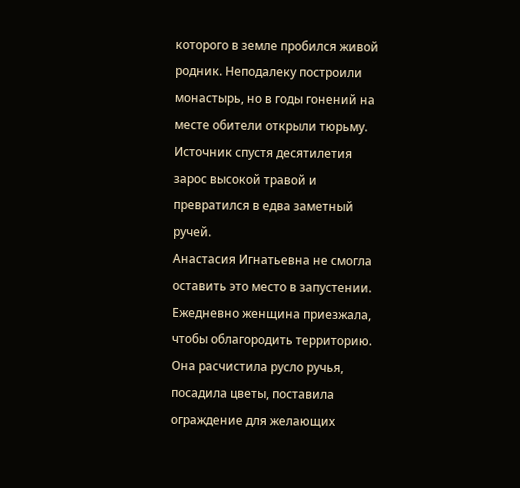которого в земле пробился живой родник. Неподалеку построили монастырь, но в годы гонений на месте обители открыли тюрьму. Источник спустя десятилетия зарос высокой травой и превратился в едва заметный ручей.
Анастасия Игнатьевна не смогла оставить это место в запустении. Ежедневно женщина приезжала, чтобы облагородить территорию. Она расчистила русло ручья, посадила цветы, поставила ограждение для желающих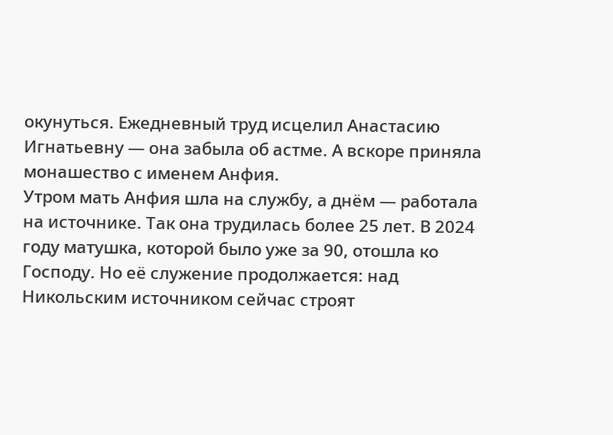окунуться. Ежедневный труд исцелил Анастасию Игнатьевну — она забыла об астме. А вскоре приняла монашество с именем Анфия.
Утром мать Анфия шла на службу, а днём — работала на источнике. Так она трудилась более 25 лет. В 2024 году матушка, которой было уже за 90, отошла ко Господу. Но её служение продолжается: над Никольским источником сейчас строят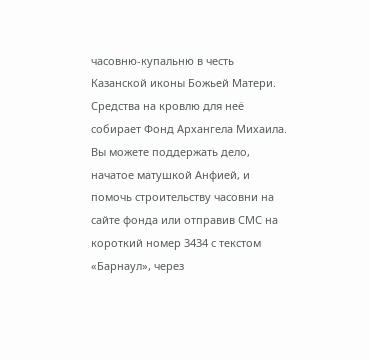часовню-купальню в честь Казанской иконы Божьей Матери. Средства на кровлю для неё собирает Фонд Архангела Михаила.
Вы можете поддержать дело, начатое матушкой Анфией, и помочь строительству часовни на сайте фонда или отправив СМС на короткий номер 3434 с текстом «Барнаул», через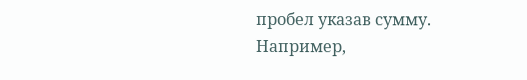пробел указав сумму. Например,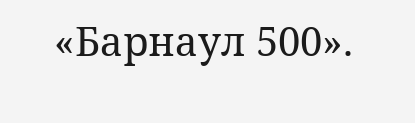«Барнаул 500».